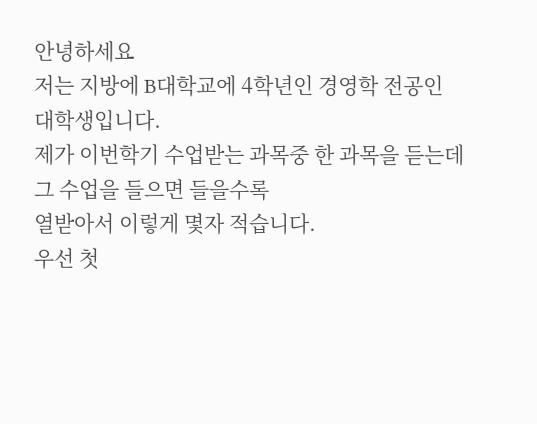안녕하세요
저는 지방에 B대학교에 4학년인 경영학 전공인 대학생입니다.
제가 이번학기 수업받는 과목중 한 과목을 듣는데 그 수업을 들으면 들을수록
열받아서 이렇게 몇자 적습니다.
우선 첫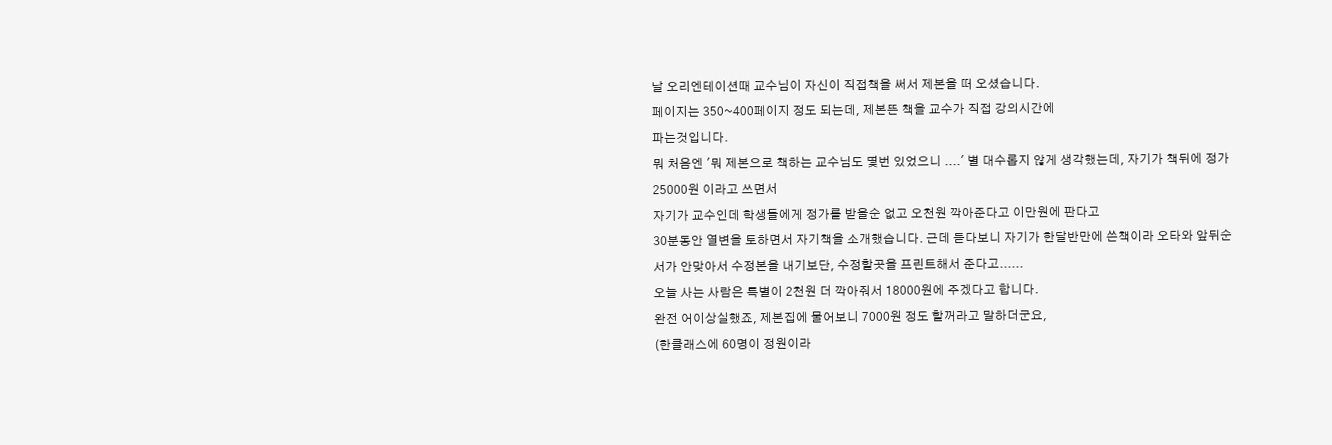날 오리엔테이션때 교수님이 자신이 직접책을 써서 제본을 떠 오셨습니다.
페이지는 350~400페이지 정도 되는데, 제본뜬 책을 교수가 직접 강의시간에
파는것입니다.
뭐 처음엔 '뭐 제본으로 책하는 교수님도 몇번 있었으니 ....' 별 대수롭지 않게 생각했는데, 자기가 책뒤에 정가25000원 이라고 쓰면서
자기가 교수인데 학생들에게 정가를 받을순 없고 오천원 깍아준다고 이만원에 판다고
30분동안 열변을 토하면서 자기책을 소개했습니다. 근데 듣다보니 자기가 한달반만에 쓴책이라 오타와 앞뒤순서가 안맞아서 수정본을 내기보단, 수정할곳을 프린트해서 준다고......
오늘 사는 사람은 특별이 2천원 더 깍아줘서 18000원에 주겠다고 합니다.
완전 어이상실했죠, 제본집에 물어보니 7000원 정도 할꺼라고 말하더군요,
(한클래스에 60명이 정원이라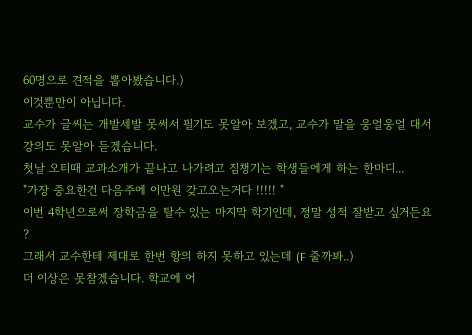60명으로 견적을 뽑아봤습니다.)
이것뿐만이 아닙니다.
교수가 글씨는 개발세발 못써서 필기도 못알아 보겠고, 교수가 말을 웅얼웅얼 대서
강의도 못알아 듣겠습니다.
첫날 오티때 교과소개가 끝나고 나가려고 짐챙기는 학생들에게 하는 한마디...
"가장 중요한건 다음주에 이만원 갖고오는거다 !!!!! "
이번 4학년으로써 장학금을 탈수 있는 마지막 학기인데, 정말 성적 잘받고 싶거든요 ?
그래서 교수한테 제대로 한번 항의 하지 못하고 있는데 (F 줄까봐..)
더 이상은 못참겠습니다. 학교에 어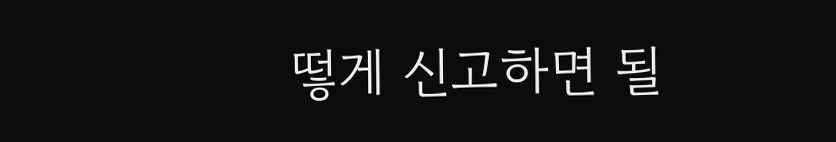떻게 신고하면 될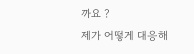까요 ?
제가 어떻게 대응해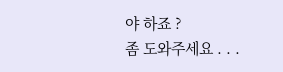야 하죠 ?
좀 도와주세요 . . .